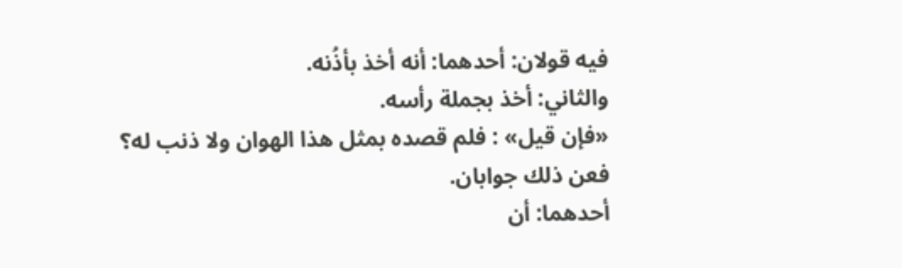فيه قولان: أحدهما: أنه أخذ بأذُنه.
والثاني: أخذ بجملة رأسه.
«فإن قيل» : فلم قصده بمثل هذا الهوان ولا ذنب له؟
فعن ذلك جوابان.
أحدهما: أن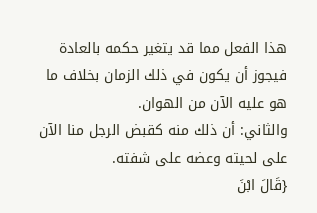هذا الفعل مما قد يتغير حكمه بالعادة فيجوز أن يكون في ذلك الزمان بخلاف ما هو عليه الآن من الهوان.
والثاني: أن ذلك منه كقبض الرجل منا الآن على لحيته وعضه على شفته.
{قَالَ ابْنَ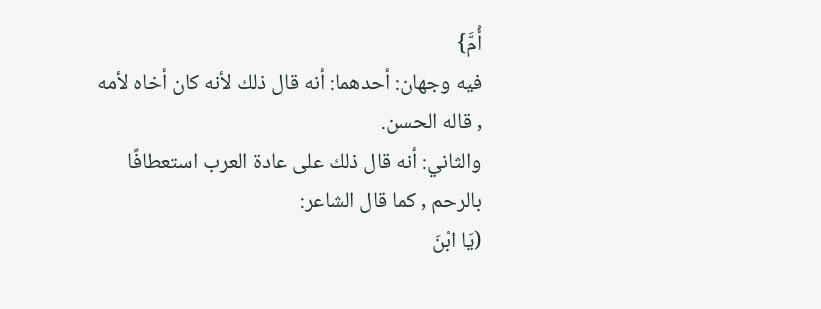أُمَّ}
فيه وجهان: أحدهما: أنه قال ذلك لأنه كان أخاه لأمه , قاله الحسن.
والثاني: أنه قال ذلك على عادة العرب استعطافًا بالرحم , كما قال الشاعر:
(يَا ابْنَ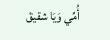أُمِّي وَيَا شقيقَ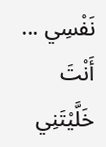نَفْسِي ... أَنْتَ خَلَّيْتَنِي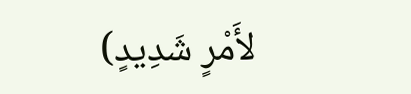لأَمْرٍ شَدِيدٍ)